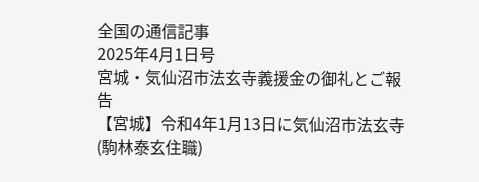全国の通信記事
2025年4月1日号
宮城・気仙沼市法玄寺義援金の御礼とご報告
【宮城】令和4年1月13日に気仙沼市法玄寺(駒林泰玄住職)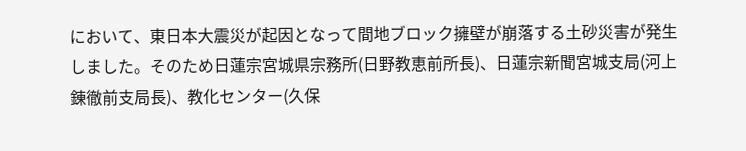において、東日本大震災が起因となって間地ブロック擁壁が崩落する土砂災害が発生しました。そのため日蓮宗宮城県宗務所(日野教恵前所長)、日蓮宗新聞宮城支局(河上錬徹前支局長)、教化センター(久保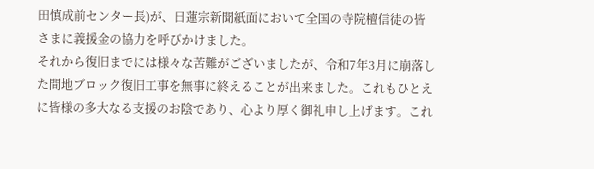田慎成前センター長)が、日蓮宗新聞紙面において全国の寺院檀信徒の皆さまに義援金の協力を呼びかけました。
それから復旧までには様々な苦難がございましたが、令和7年3月に崩落した間地ブロック復旧工事を無事に終えることが出来ました。これもひとえに皆様の多大なる支援のお陰であり、心より厚く御礼申し上げます。これ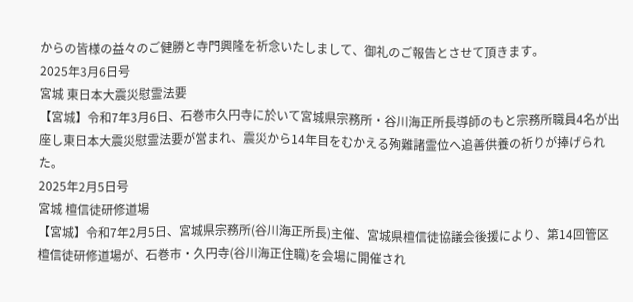からの皆様の益々のご健勝と寺門興隆を祈念いたしまして、御礼のご報告とさせて頂きます。
2025年3月6日号
宮城 東日本大震災慰霊法要
【宮城】令和7年3月6日、石巻市久円寺に於いて宮城県宗務所・谷川海正所長導師のもと宗務所職員4名が出座し東日本大震災慰霊法要が営まれ、震災から14年目をむかえる殉難諸霊位へ追善供養の祈りが捧げられた。
2025年2月5日号
宮城 檀信徒研修道場
【宮城】令和7年2月5日、宮城県宗務所(谷川海正所長)主催、宮城県檀信徒協議会後援により、第14回管区檀信徒研修道場が、石巻市・久円寺(谷川海正住職)を会場に開催され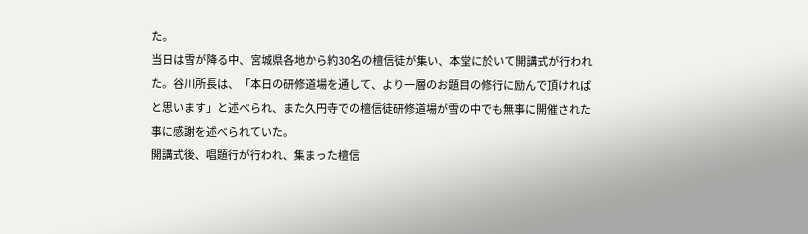た。
当日は雪が降る中、宮城県各地から約30名の檀信徒が集い、本堂に於いて開講式が行われた。谷川所長は、「本日の研修道場を通して、より一層のお題目の修行に励んで頂ければと思います」と述べられ、また久円寺での檀信徒研修道場が雪の中でも無事に開催された事に感謝を述べられていた。
開講式後、唱題行が行われ、集まった檀信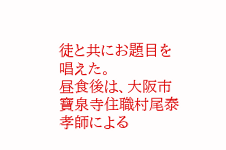徒と共にお題目を唱えた。
昼食後は、大阪市寶泉寺住職村尾泰孝師による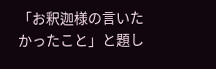「お釈迦様の言いたかったこと」と題し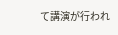て講演が行われ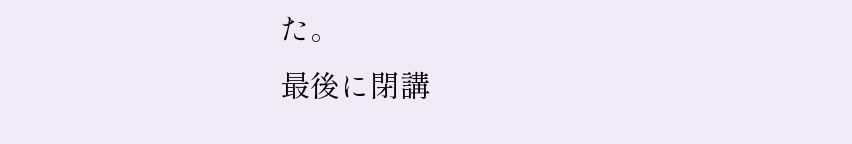た。
最後に閉講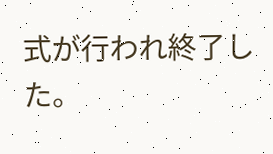式が行われ終了した。